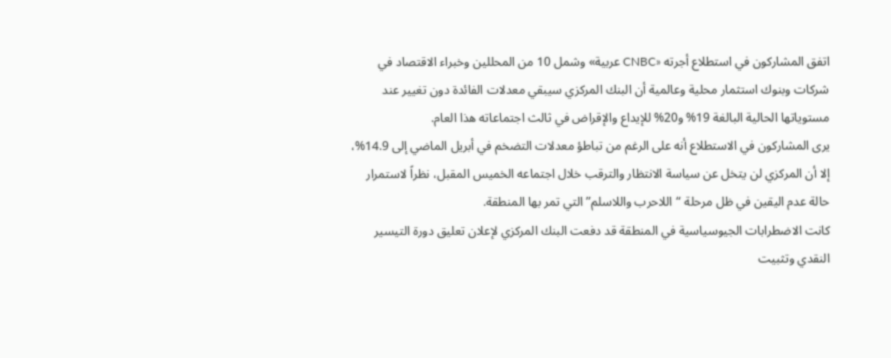اتفق المشاركون في استطلاع أجرته «CNBC عربية» وشمل 10 من المحللين وخبراء الاقتصاد في شركات وبنوك استثمار محلية وعالمية أن البنك المركزي سيبقي معدلات الفائدة دون تغيير عند مستوياتها الحالية البالغة 19% و20% للإيداع والإقراض في ثالث اجتماعاته هذا العام.
يرى المشاركون في الاستطلاع أنه على الرغم من تباطؤ معدلات التضخم في أبريل الماضي إلى 14.9%، إلا أن المركزي لن يتخل عن سياسة الانتظار والترقب خلال اجتماعه الخميس المقبل، نظراً لاستمرار حالة عدم اليقين في ظل مرحلة “اللاحرب واللاسلم” التي تمر بها المنطقة.
كانت الاضطرابات الجيوسياسية في المنطقة قد دفعت البنك المركزي لإعلان تعليق دورة التيسير النقدي وتثبيت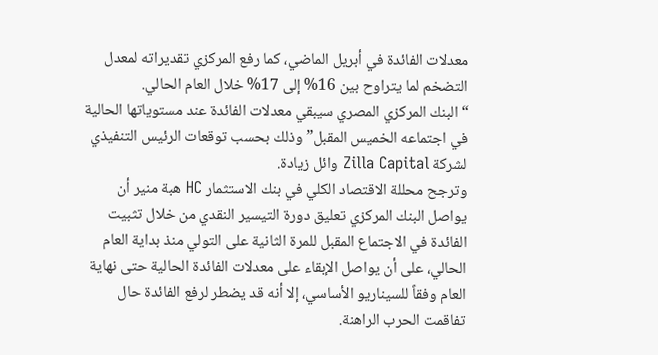معدلات الفائدة في أبريل الماضي، كما رفع المركزي تقديراته لمعدل التضخم لما يتراوح بين 16% إلى 17% خلال العام الحالي.
“البنك المركزي المصري سيبقي معدلات الفائدة عند مستوياتها الحالية في اجتماعه الخميس المقبل” وذلك بحسب توقعات الرئيس التنفيذي لشركة Zilla Capital وائل زيادة.
وترجح محللة الاقتصاد الكلي في بنك الاستثمار HC هبة منير أن يواصل البنك المركزي تعليق دورة التيسير النقدي من خلال تثبيت الفائدة في الاجتماع المقبل للمرة الثانية على التولي منذ بداية العام الحالي، على أن يواصل الإبقاء على معدلات الفائدة الحالية حتى نهاية العام وفقاً للسيناريو الأساسي، إلا أنه قد يضطر لرفع الفائدة حال تفاقمت الحرب الراهنة.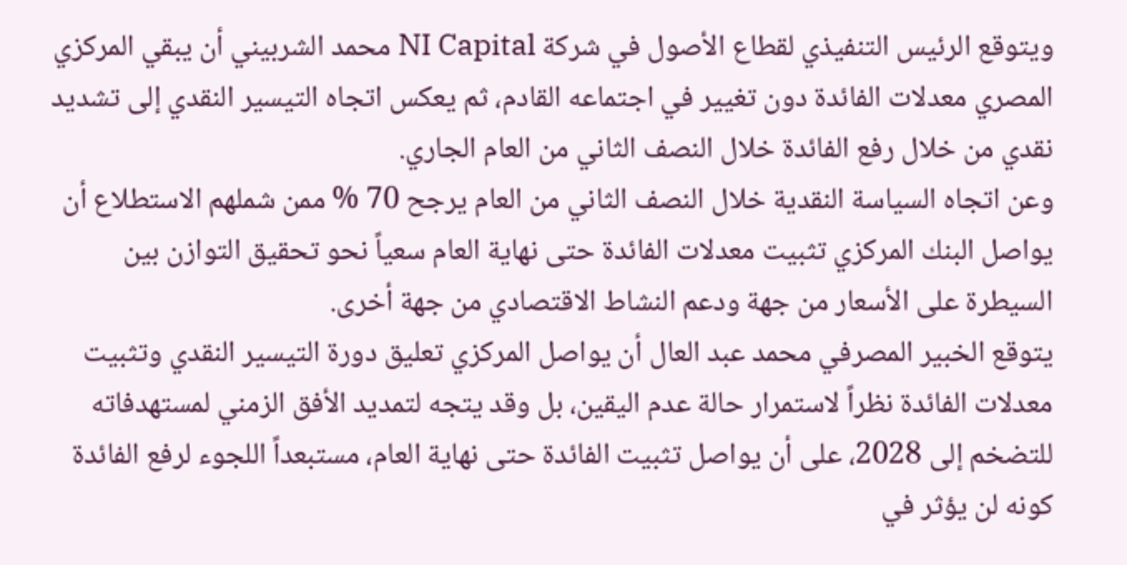ويتوقع الرئيس التنفيذي لقطاع الأصول في شركة NI Capital محمد الشربيني أن يبقي المركزي المصري معدلات الفائدة دون تغيير في اجتماعه القادم، ثم يعكس اتجاه التيسير النقدي إلى تشديد نقدي من خلال رفع الفائدة خلال النصف الثاني من العام الجاري.
وعن اتجاه السياسة النقدية خلال النصف الثاني من العام يرجح 70 % ممن شملهم الاستطلاع أن يواصل البنك المركزي تثبيت معدلات الفائدة حتى نهاية العام سعياً نحو تحقيق التوازن بين السيطرة على الأسعار من جهة ودعم النشاط الاقتصادي من جهة أخرى.
يتوقع الخبير المصرفي محمد عبد العال أن يواصل المركزي تعليق دورة التيسير النقدي وتثبيت معدلات الفائدة نظراً لاستمرار حالة عدم اليقين، بل وقد يتجه لتمديد الأفق الزمني لمستهدفاته للتضخم إلى 2028، على أن يواصل تثبيت الفائدة حتى نهاية العام، مستبعداً اللجوء لرفع الفائدة كونه لن يؤثر في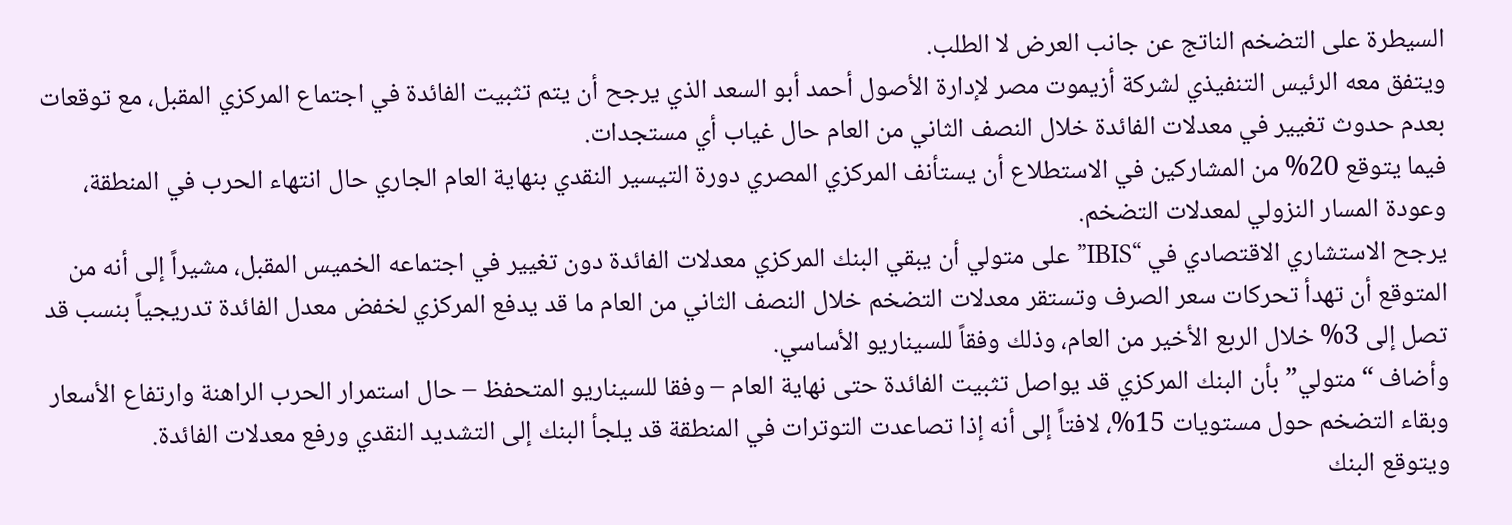السيطرة على التضخم الناتج عن جانب العرض لا الطلب.
ويتفق معه الرئيس التنفيذي لشركة أزيموت مصر لإدارة الأصول أحمد أبو السعد الذي يرجح أن يتم تثبيت الفائدة في اجتماع المركزي المقبل، مع توقعات بعدم حدوث تغيير في معدلات الفائدة خلال النصف الثاني من العام حال غياب أي مستجدات.
فيما يتوقع 20% من المشاركين في الاستطلاع أن يستأنف المركزي المصري دورة التيسير النقدي بنهاية العام الجاري حال انتهاء الحرب في المنطقة، وعودة المسار النزولي لمعدلات التضخم.
يرجح الاستشاري الاقتصادي في “IBIS” على متولي أن يبقي البنك المركزي معدلات الفائدة دون تغيير في اجتماعه الخميس المقبل، مشيراً إلى أنه من المتوقع أن تهدأ تحركات سعر الصرف وتستقر معدلات التضخم خلال النصف الثاني من العام ما قد يدفع المركزي لخفض معدل الفائدة تدريجياً بنسب قد تصل إلى 3% خلال الربع الأخير من العام، وذلك وفقاً للسيناريو الأساسي.
وأضاف “متولي” بأن البنك المركزي قد يواصل تثبيت الفائدة حتى نهاية العام – وفقا للسيناريو المتحفظ – حال استمرار الحرب الراهنة وارتفاع الأسعار وبقاء التضخم حول مستويات 15%، لافتاً إلى أنه إذا تصاعدت التوترات في المنطقة قد يلجأ البنك إلى التشديد النقدي ورفع معدلات الفائدة.
ويتوقع البنك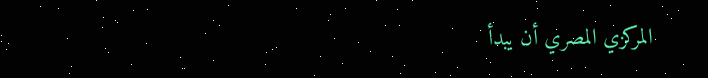المركزي المصري أن يبدأ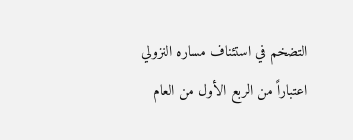التضخم في استئناف مساره النزولي اعتباراً من الربع الأول من العام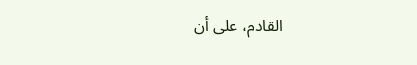القادم، على أن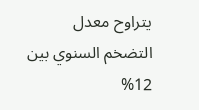يتراوح معدل التضخم السنوي بين 12%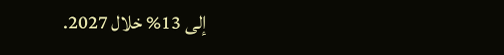إلى 13% خلال 2027.